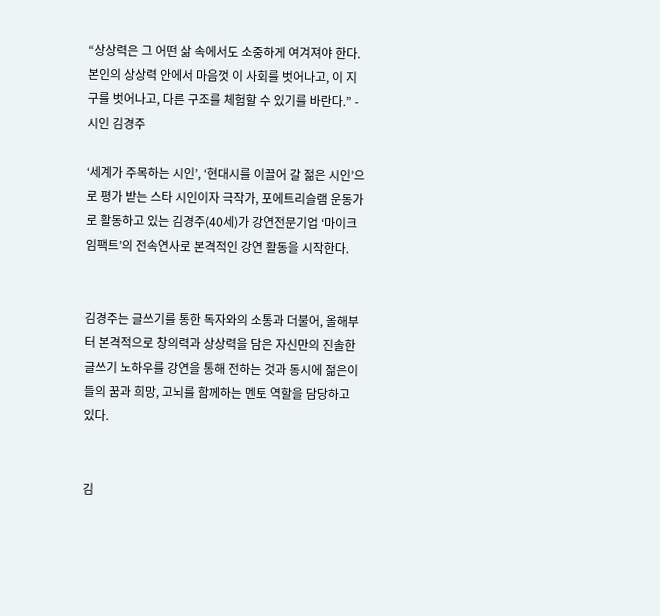“상상력은 그 어떤 삶 속에서도 소중하게 여겨져야 한다. 본인의 상상력 안에서 마음껏 이 사회를 벗어나고, 이 지구를 벗어나고, 다른 구조를 체험할 수 있기를 바란다.” - 시인 김경주

‘세계가 주목하는 시인’, ‘현대시를 이끌어 갈 젊은 시인’으로 평가 받는 스타 시인이자 극작가, 포에트리슬램 운동가로 활동하고 있는 김경주(40세)가 강연전문기업 ‘마이크임팩트’의 전속연사로 본격적인 강연 활동을 시작한다.


김경주는 글쓰기를 통한 독자와의 소통과 더불어, 올해부터 본격적으로 창의력과 상상력을 담은 자신만의 진솔한 글쓰기 노하우를 강연을 통해 전하는 것과 동시에 젊은이들의 꿈과 희망, 고뇌를 함께하는 멘토 역할을 담당하고 있다.


김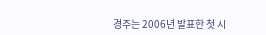경주는 2006년 발표한 첫 시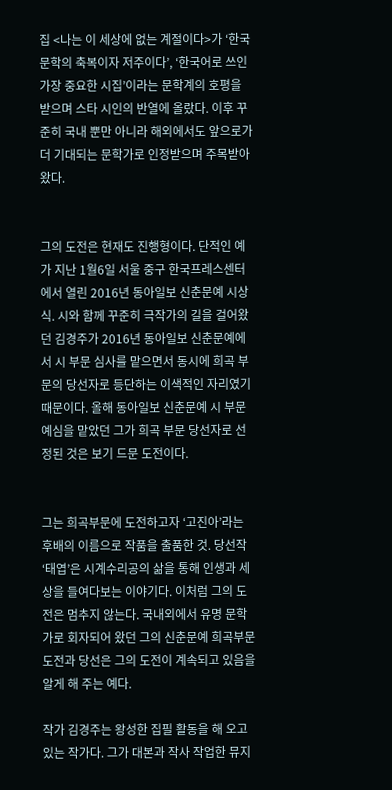집 <나는 이 세상에 없는 계절이다>가 ‘한국문학의 축복이자 저주이다’, ‘한국어로 쓰인 가장 중요한 시집’이라는 문학계의 호평을 받으며 스타 시인의 반열에 올랐다. 이후 꾸준히 국내 뿐만 아니라 해외에서도 앞으로가 더 기대되는 문학가로 인정받으며 주목받아 왔다.


그의 도전은 현재도 진행형이다. 단적인 예가 지난 1월6일 서울 중구 한국프레스센터에서 열린 2016년 동아일보 신춘문예 시상식. 시와 함께 꾸준히 극작가의 길을 걸어왔던 김경주가 2016년 동아일보 신춘문예에서 시 부문 심사를 맡으면서 동시에 희곡 부문의 당선자로 등단하는 이색적인 자리였기 때문이다. 올해 동아일보 신춘문예 시 부문 예심을 맡았던 그가 희곡 부문 당선자로 선정된 것은 보기 드문 도전이다.


그는 희곡부문에 도전하고자 ‘고진아’라는 후배의 이름으로 작품을 출품한 것. 당선작 ‘태엽’은 시계수리공의 삶을 통해 인생과 세상을 들여다보는 이야기다. 이처럼 그의 도전은 멈추지 않는다. 국내외에서 유명 문학가로 회자되어 왔던 그의 신춘문예 희곡부문 도전과 당선은 그의 도전이 계속되고 있음을 알게 해 주는 예다.

작가 김경주는 왕성한 집필 활동을 해 오고 있는 작가다. 그가 대본과 작사 작업한 뮤지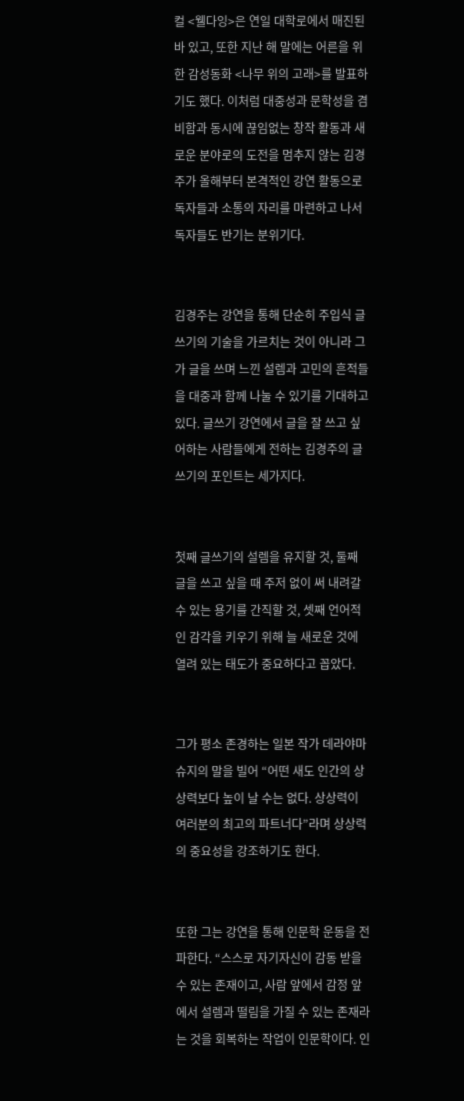컬 <웰다잉>은 연일 대학로에서 매진된 바 있고, 또한 지난 해 말에는 어른을 위한 감성동화 <나무 위의 고래>를 발표하기도 했다. 이처럼 대중성과 문학성을 겸비함과 동시에 끊임없는 창작 활동과 새로운 분야로의 도전을 멈추지 않는 김경주가 올해부터 본격적인 강연 활동으로 독자들과 소통의 자리를 마련하고 나서 독자들도 반기는 분위기다.


김경주는 강연을 통해 단순히 주입식 글쓰기의 기술을 가르치는 것이 아니라 그가 글을 쓰며 느낀 설렘과 고민의 흔적들을 대중과 함께 나눌 수 있기를 기대하고 있다. 글쓰기 강연에서 글을 잘 쓰고 싶어하는 사람들에게 전하는 김경주의 글쓰기의 포인트는 세가지다.


첫째 글쓰기의 설렘을 유지할 것, 둘째 글을 쓰고 싶을 때 주저 없이 써 내려갈 수 있는 용기를 간직할 것, 셋째 언어적인 감각을 키우기 위해 늘 새로운 것에 열려 있는 태도가 중요하다고 꼽았다.


그가 평소 존경하는 일본 작가 데라야마 슈지의 말을 빌어 “어떤 새도 인간의 상상력보다 높이 날 수는 없다. 상상력이 여러분의 최고의 파트너다”라며 상상력의 중요성을 강조하기도 한다.


또한 그는 강연을 통해 인문학 운동을 전파한다. “스스로 자기자신이 감동 받을 수 있는 존재이고, 사람 앞에서 감정 앞에서 설렘과 떨림을 가질 수 있는 존재라는 것을 회복하는 작업이 인문학이다. 인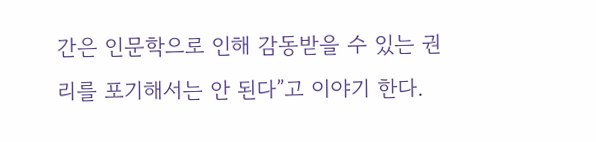간은 인문학으로 인해 감동받을 수 있는 권리를 포기해서는 안 된다”고 이야기 한다.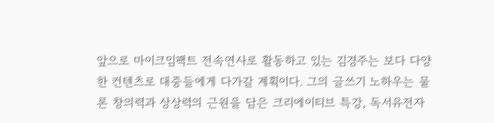앞으로 마이크임팩트 전속연사로 활동하고 있는 김경주는 보다 다양한 컨텐츠로 대중들에게 다가갈 계획이다. 그의 글쓰기 노하우는 물론 창의력과 상상력의 근원을 담은 크리에이티브 특강, 독서유전자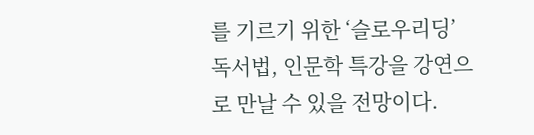를 기르기 위한 ‘슬로우리딩’ 독서법, 인문학 특강을 강연으로 만날 수 있을 전망이다.